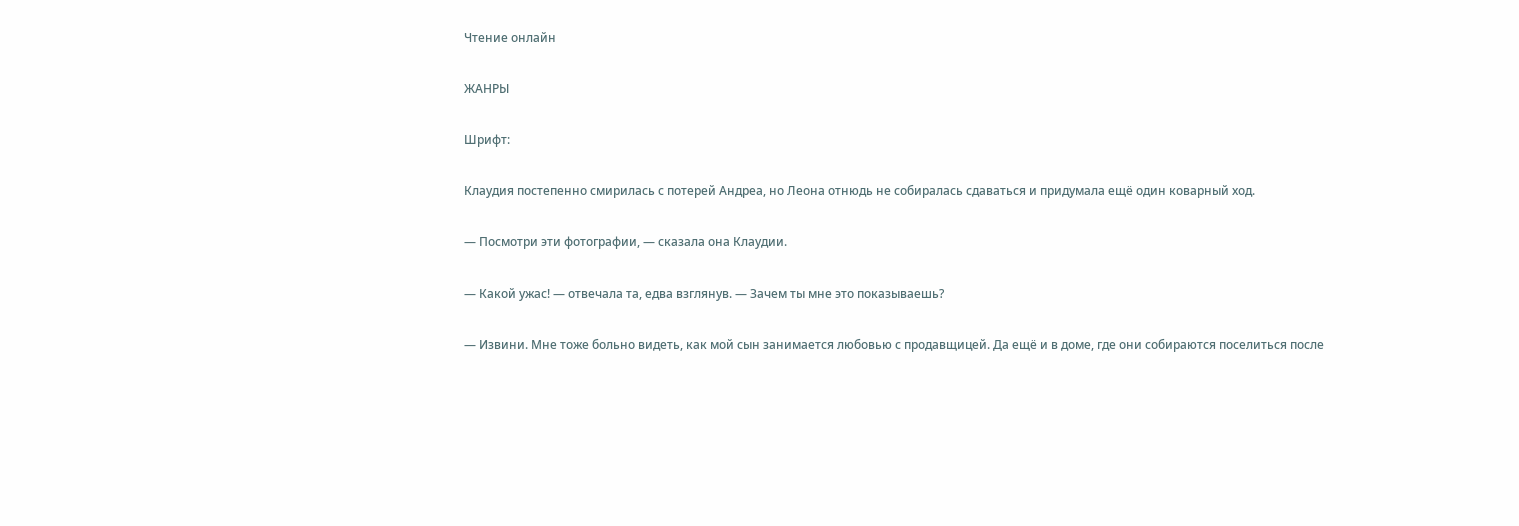Чтение онлайн

ЖАНРЫ

Шрифт:

Клаудия постепенно смирилась с потерей Андреа, но Леона отнюдь не собиралась сдаваться и придумала ещё один коварный ход.

— Посмотри эти фотографии, — сказала она Клаудии.

— Какой ужас! — отвечала та, едва взглянув. — Зачем ты мне это показываешь?

— Извини. Мне тоже больно видеть, как мой сын занимается любовью с продавщицей. Да ещё и в доме, где они собираются поселиться после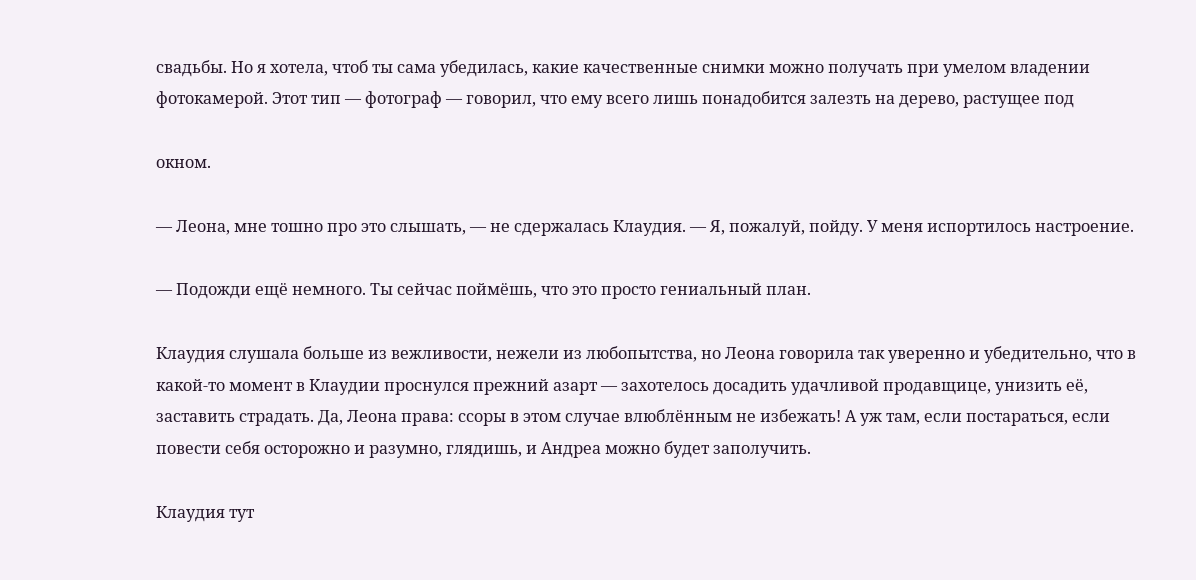свадьбы. Но я хотела, чтоб ты сама убедилась, какие качественные снимки можно получать при умелом владении фотокамерой. Этот тип — фотограф — говорил, что ему всего лишь понадобится залезть на дерево, растущее под

окном.

— Леона, мне тошно про это слышать, — не сдержалась Клаудия. — Я, пожалуй, пойду. У меня испортилось настроение.

— Подожди ещё немного. Ты сейчас поймёшь, что это просто гениальный план.

Клаудия слушала больше из вежливости, нежели из любопытства, но Леона говорила так уверенно и убедительно, что в какой-то момент в Клаудии проснулся прежний азарт — захотелось досадить удачливой продавщице, унизить её, заставить страдать. Да, Леона права: ссоры в этом случае влюблённым не избежать! А уж там, если постараться, если повести себя осторожно и разумно, глядишь, и Андреа можно будет заполучить.

Клаудия тут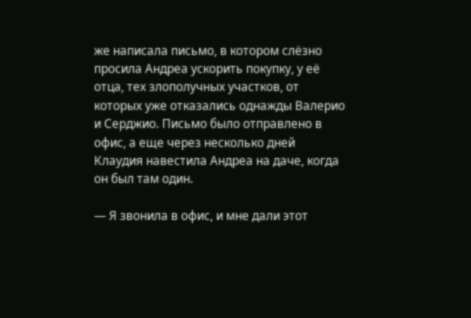же написала письмо, в котором слёзно просила Андреа ускорить покупку, у её отца, тех злополучных участков, от которых уже отказались однажды Валерио и Серджио. Письмо было отправлено в офис, а еще через несколько дней Клаудия навестила Андреа на даче, когда он был там один.

— Я звонила в офис, и мне дали этот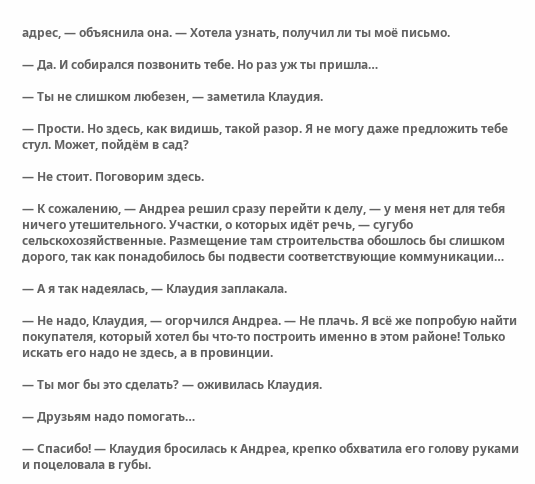адрес, — объяснила она. — Хотела узнать, получил ли ты моё письмо.

— Да. И собирался позвонить тебе. Но раз уж ты пришла…

— Ты не слишком любезен, — заметила Клаудия.

— Прости. Но здесь, как видишь, такой разор. Я не могу даже предложить тебе стул. Может, пойдём в сад?

— Не стоит. Поговорим здесь.

— К сожалению, — Андреа решил сразу перейти к делу, — у меня нет для тебя ничего утешительного. Участки, о которых идёт речь, — сугубо сельскохозяйственные. Размещение там строительства обошлось бы слишком дорого, так как понадобилось бы подвести соответствующие коммуникации…

— А я так надеялась, — Клаудия заплакала.

— Не надо, Клаудия, — огорчился Андреа. — Не плачь. Я всё же попробую найти покупателя, который хотел бы что-то построить именно в этом районе! Только искать его надо не здесь, а в провинции.

— Ты мог бы это сделать? — оживилась Клаудия.

— Друзьям надо помогать…

— Спасибо! — Клаудия бросилась к Андреа, крепко обхватила его голову руками и поцеловала в губы.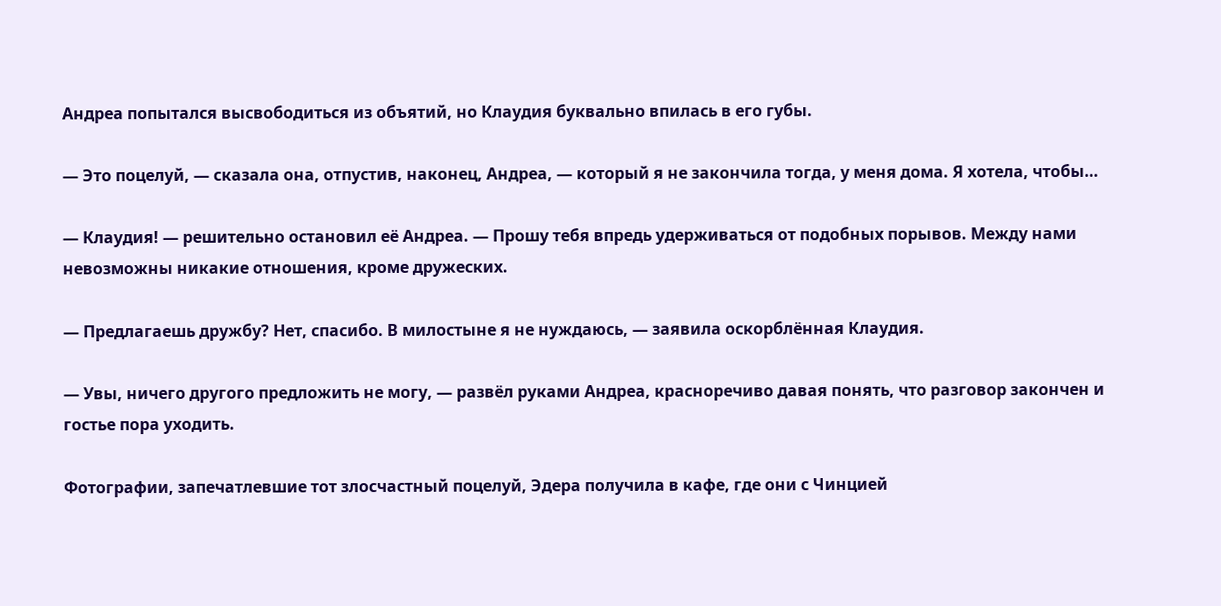Андреа попытался высвободиться из объятий, но Клаудия буквально впилась в его губы.

— Это поцелуй, — сказала она, отпустив, наконец, Андреа, — который я не закончила тогда, у меня дома. Я хотела, чтобы…

— Клаудия! — решительно остановил её Андреа. — Прошу тебя впредь удерживаться от подобных порывов. Между нами невозможны никакие отношения, кроме дружеских.

— Предлагаешь дружбу? Нет, спасибо. В милостыне я не нуждаюсь, — заявила оскорблённая Клаудия.

— Увы, ничего другого предложить не могу, — развёл руками Андреа, красноречиво давая понять, что разговор закончен и гостье пора уходить.

Фотографии, запечатлевшие тот злосчастный поцелуй, Эдера получила в кафе, где они с Чинцией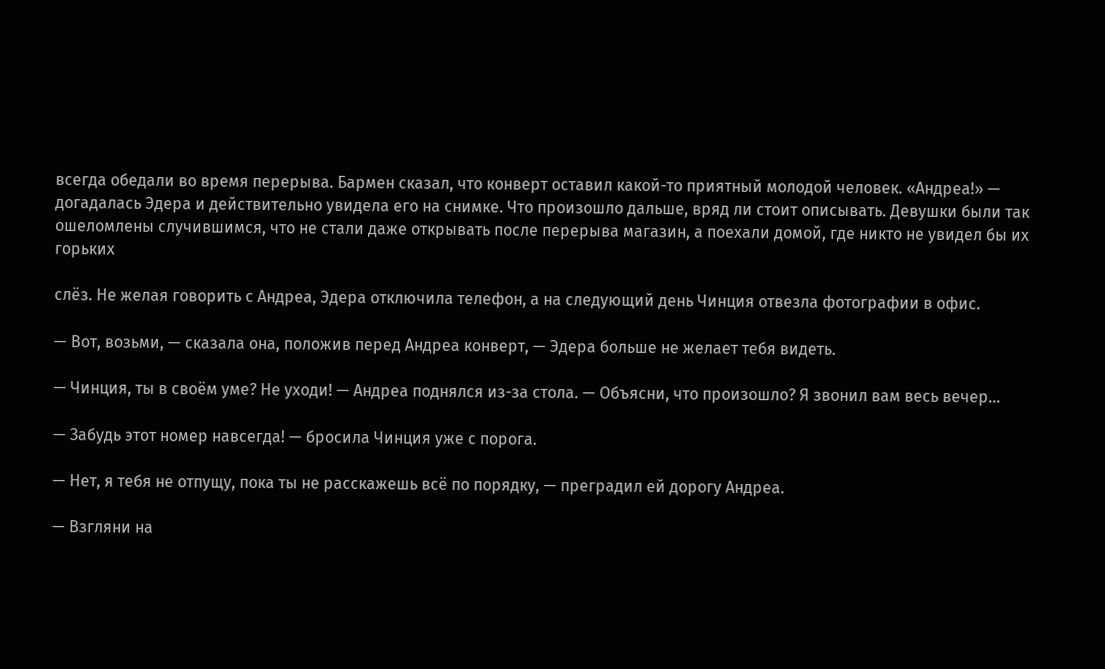всегда обедали во время перерыва. Бармен сказал, что конверт оставил какой-то приятный молодой человек. «Андреа!» — догадалась Эдера и действительно увидела его на снимке. Что произошло дальше, вряд ли стоит описывать. Девушки были так ошеломлены случившимся, что не стали даже открывать после перерыва магазин, а поехали домой, где никто не увидел бы их горьких

слёз. Не желая говорить с Андреа, Эдера отключила телефон, а на следующий день Чинция отвезла фотографии в офис.

— Вот, возьми, — сказала она, положив перед Андреа конверт, — Эдера больше не желает тебя видеть.

— Чинция, ты в своём уме? Не уходи! — Андреа поднялся из-за стола. — Объясни, что произошло? Я звонил вам весь вечер…

— Забудь этот номер навсегда! — бросила Чинция уже с порога.

— Нет, я тебя не отпущу, пока ты не расскажешь всё по порядку, — преградил ей дорогу Андреа.

— Взгляни на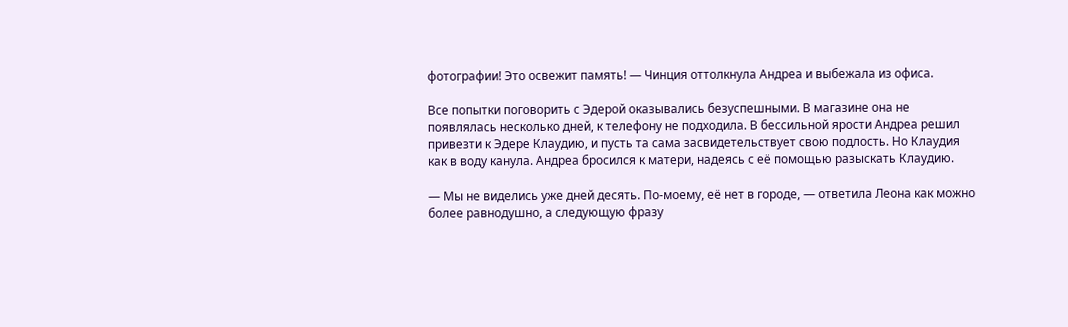фотографии! Это освежит память! — Чинция оттолкнула Андреа и выбежала из офиса.

Все попытки поговорить с Эдерой оказывались безуспешными. В магазине она не появлялась несколько дней, к телефону не подходила. В бессильной ярости Андреа решил привезти к Эдере Клаудию, и пусть та сама засвидетельствует свою подлость. Но Клаудия как в воду канула. Андреа бросился к матери, надеясь с её помощью разыскать Клаудию.

— Мы не виделись уже дней десять. По-моему, её нет в городе, — ответила Леона как можно более равнодушно, а следующую фразу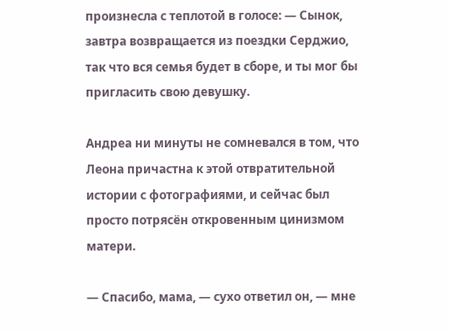произнесла с теплотой в голосе: — Сынок, завтра возвращается из поездки Серджио, так что вся семья будет в сборе, и ты мог бы пригласить свою девушку.

Андреа ни минуты не сомневался в том, что Леона причастна к этой отвратительной истории с фотографиями, и сейчас был просто потрясён откровенным цинизмом матери.

— Спасибо, мама, — сухо ответил он, — мне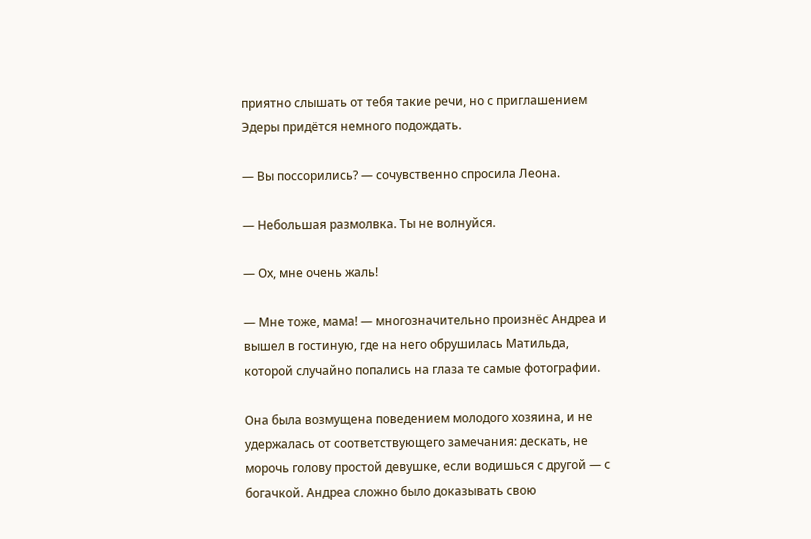приятно слышать от тебя такие речи, но с приглашением Эдеры придётся немного подождать.

— Вы поссорились? — сочувственно спросила Леона.

— Небольшая размолвка. Ты не волнуйся.

— Ох, мне очень жаль!

— Мне тоже, мама! — многозначительно произнёс Андреа и вышел в гостиную, где на него обрушилась Матильда, которой случайно попались на глаза те самые фотографии.

Она была возмущена поведением молодого хозяина, и не удержалась от соответствующего замечания: дескать, не морочь голову простой девушке, если водишься с другой — с богачкой. Андреа сложно было доказывать свою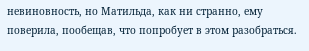невиновность, но Матильда, как ни странно, ему поверила, пообещав, что попробует в этом разобраться.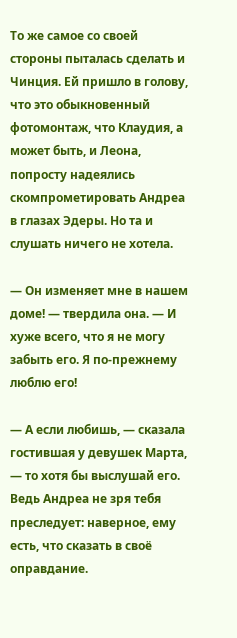То же самое со своей стороны пыталась сделать и Чинция. Ей пришло в голову, что это обыкновенный фотомонтаж, что Клаудия, а может быть, и Леона, попросту надеялись скомпрометировать Андреа в глазах Эдеры. Но та и слушать ничего не хотела.

— Он изменяет мне в нашем доме! — твердила она. — И хуже всего, что я не могу забыть его. Я по-прежнему люблю его!

— А если любишь, — сказала гостившая у девушек Марта, — то хотя бы выслушай его. Ведь Андреа не зря тебя преследует: наверное, ему есть, что сказать в своё оправдание.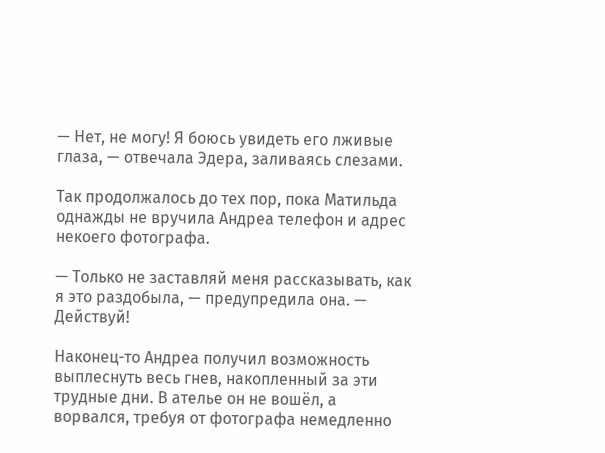— Нет, не могу! Я боюсь увидеть его лживые глаза, — отвечала Эдера, заливаясь слезами.

Так продолжалось до тех пор, пока Матильда однажды не вручила Андреа телефон и адрес некоего фотографа.

— Только не заставляй меня рассказывать, как я это раздобыла, — предупредила она. — Действуй!

Наконец-то Андреа получил возможность выплеснуть весь гнев, накопленный за эти трудные дни. В ателье он не вошёл, а ворвался, требуя от фотографа немедленно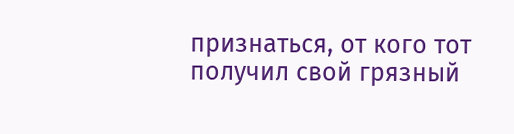признаться, от кого тот получил свой грязный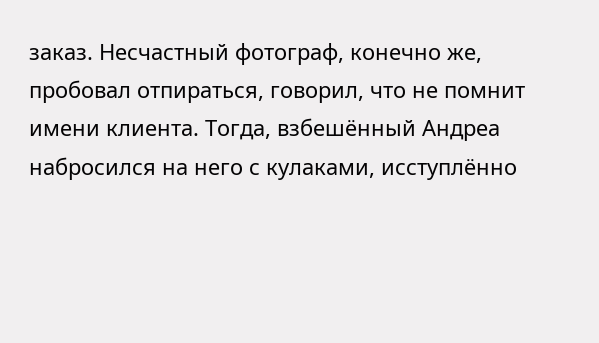заказ. Несчастный фотограф, конечно же, пробовал отпираться, говорил, что не помнит имени клиента. Тогда, взбешённый Андреа набросился на него с кулаками, исступлённо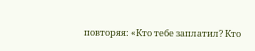повторяя: «Кто тебе заплатил? Кто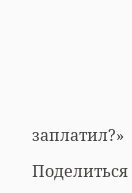заплатил?»

Поделиться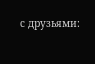с друзьями: